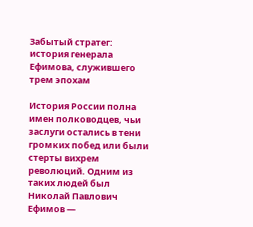Забытый стратег: история генерала Ефимова, служившего трем эпохам

История России полна имен полководцев, чьи заслуги остались в тени громких побед или были стерты вихрем революций. Одним из таких людей был Николай Павлович Ефимов —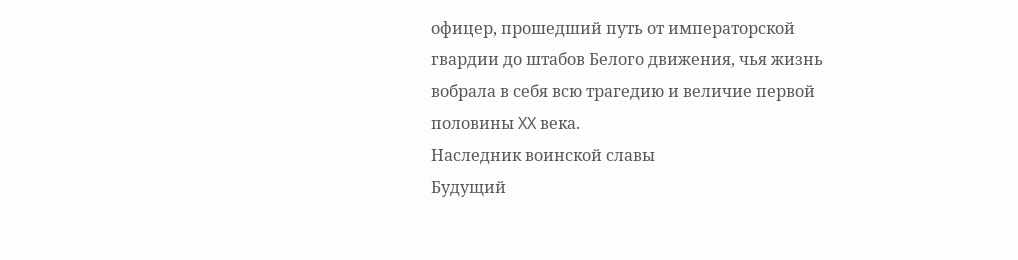офицер, прошедший путь от императорской гвардии до штабов Белого движения, чья жизнь вобрала в себя всю трагедию и величие первой половины XX века.
Наследник воинской славы
Будущий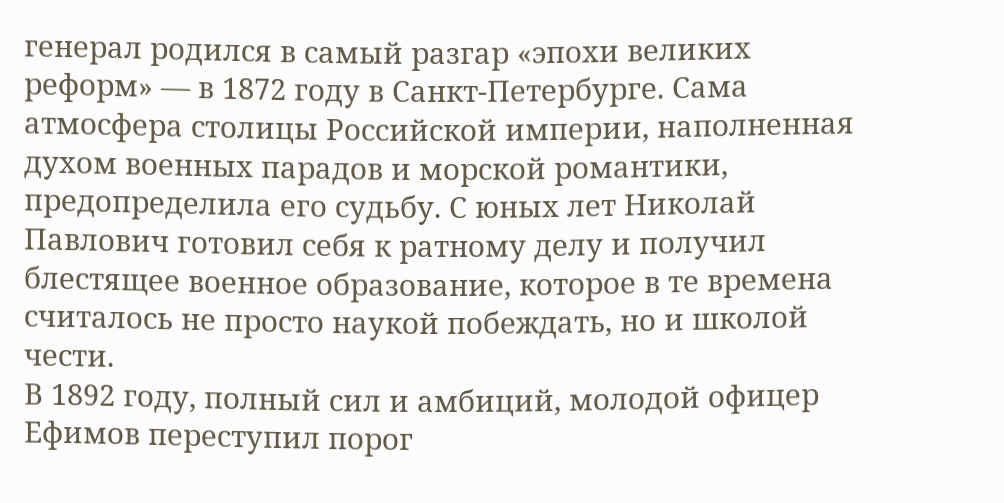генерал родился в самый разгар «эпохи великих реформ» — в 1872 году в Санкт-Петербурге. Сама атмосфера столицы Российской империи, наполненная духом военных парадов и морской романтики, предопределила его судьбу. С юных лет Николай Павлович готовил себя к ратному делу и получил блестящее военное образование, которое в те времена считалось не просто наукой побеждать, но и школой чести.
В 1892 году, полный сил и амбиций, молодой офицер Ефимов переступил порог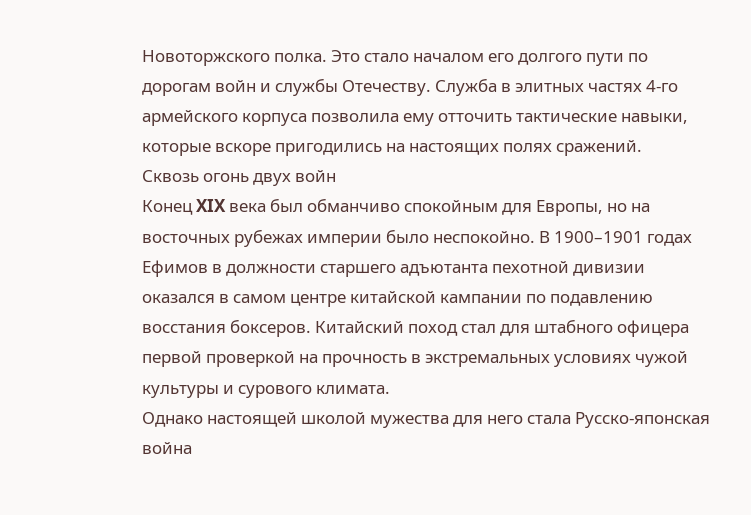Новоторжского полка. Это стало началом его долгого пути по дорогам войн и службы Отечеству. Служба в элитных частях 4-го армейского корпуса позволила ему отточить тактические навыки, которые вскоре пригодились на настоящих полях сражений.
Сквозь огонь двух войн
Конец XIX века был обманчиво спокойным для Европы, но на восточных рубежах империи было неспокойно. В 1900–1901 годах Ефимов в должности старшего адъютанта пехотной дивизии оказался в самом центре китайской кампании по подавлению восстания боксеров. Китайский поход стал для штабного офицера первой проверкой на прочность в экстремальных условиях чужой культуры и сурового климата.
Однако настоящей школой мужества для него стала Русско-японская война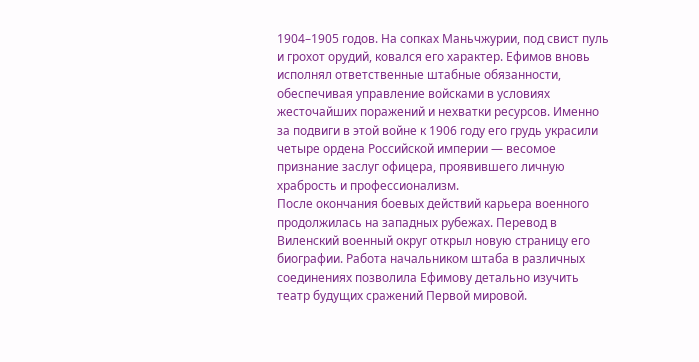1904–1905 годов. На сопках Маньчжурии, под свист пуль и грохот орудий, ковался его характер. Ефимов вновь исполнял ответственные штабные обязанности, обеспечивая управление войсками в условиях жесточайших поражений и нехватки ресурсов. Именно за подвиги в этой войне к 1906 году его грудь украсили четыре ордена Российской империи — весомое признание заслуг офицера, проявившего личную храбрость и профессионализм.
После окончания боевых действий карьера военного продолжилась на западных рубежах. Перевод в Виленский военный округ открыл новую страницу его биографии. Работа начальником штаба в различных соединениях позволила Ефимову детально изучить театр будущих сражений Первой мировой.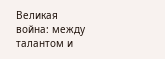Великая война: между талантом и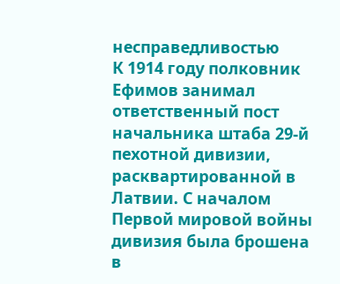несправедливостью
К 1914 году полковник Ефимов занимал ответственный пост начальника штаба 29-й пехотной дивизии, расквартированной в Латвии. С началом Первой мировой войны дивизия была брошена в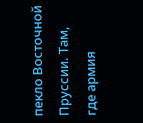пекло Восточной Пруссии. Там, где армия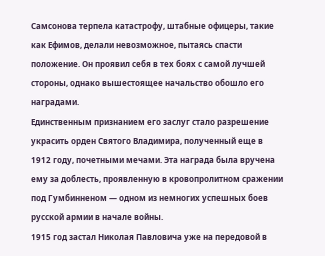Самсонова терпела катастрофу, штабные офицеры, такие как Ефимов, делали невозможное, пытаясь спасти положение. Он проявил себя в тех боях с самой лучшей стороны, однако вышестоящее начальство обошло его наградами.
Единственным признанием его заслуг стало разрешение украсить орден Святого Владимира, полученный еще в 1912 году, почетными мечами. Эта награда была вручена ему за доблесть, проявленную в кровопролитном сражении под Гумбинненом — одном из немногих успешных боев русской армии в начале войны.
1915 год застал Николая Павловича уже на передовой в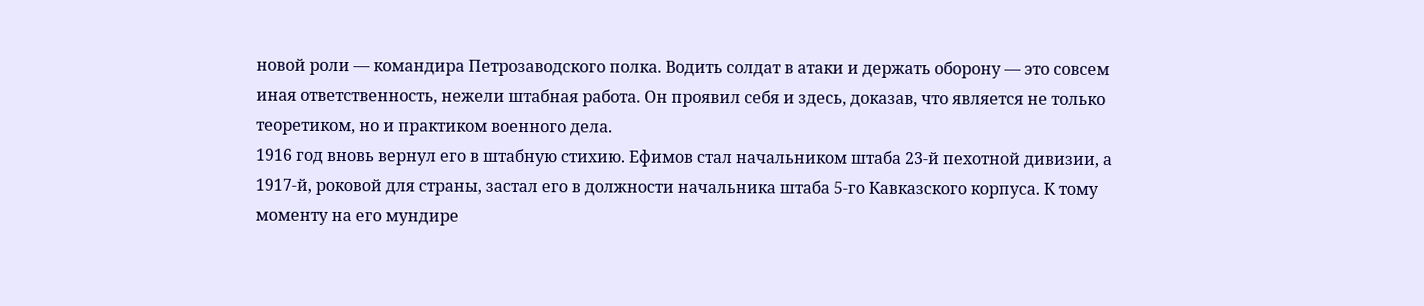новой роли — командира Петрозаводского полка. Водить солдат в атаки и держать оборону — это совсем иная ответственность, нежели штабная работа. Он проявил себя и здесь, доказав, что является не только теоретиком, но и практиком военного дела.
1916 год вновь вернул его в штабную стихию. Ефимов стал начальником штаба 23-й пехотной дивизии, а 1917-й, роковой для страны, застал его в должности начальника штаба 5-го Кавказского корпуса. К тому моменту на его мундире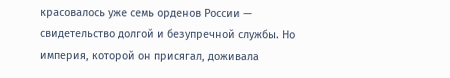красовалось уже семь орденов России — свидетельство долгой и безупречной службы. Но империя, которой он присягал, доживала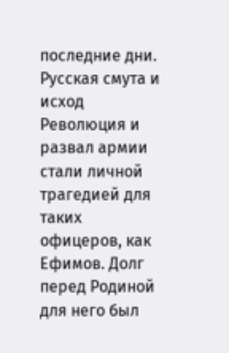последние дни.
Русская смута и исход
Революция и развал армии стали личной трагедией для таких офицеров, как Ефимов. Долг перед Родиной для него был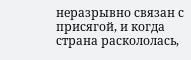неразрывно связан с присягой, и когда страна раскололась,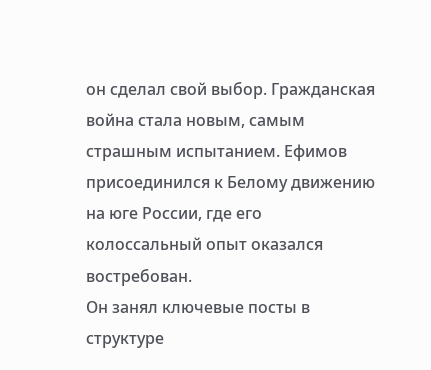он сделал свой выбор. Гражданская война стала новым, самым страшным испытанием. Ефимов присоединился к Белому движению на юге России, где его колоссальный опыт оказался востребован.
Он занял ключевые посты в структуре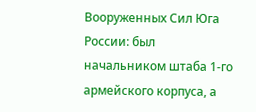Вооруженных Сил Юга России: был начальником штаба 1-го армейского корпуса, а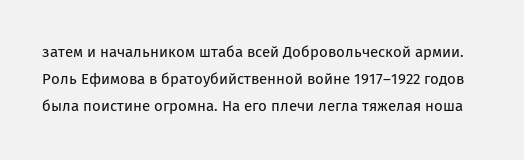затем и начальником штаба всей Добровольческой армии. Роль Ефимова в братоубийственной войне 1917–1922 годов была поистине огромна. На его плечи легла тяжелая ноша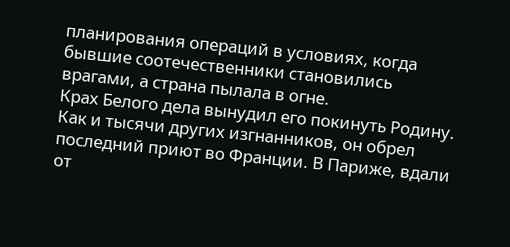планирования операций в условиях, когда бывшие соотечественники становились врагами, а страна пылала в огне.
Крах Белого дела вынудил его покинуть Родину. Как и тысячи других изгнанников, он обрел последний приют во Франции. В Париже, вдали от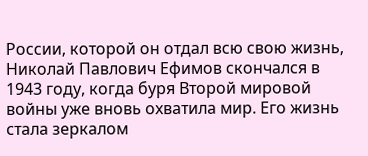России, которой он отдал всю свою жизнь, Николай Павлович Ефимов скончался в 1943 году, когда буря Второй мировой войны уже вновь охватила мир. Его жизнь стала зеркалом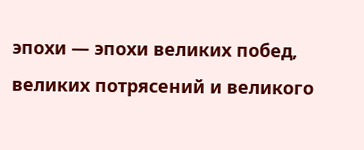эпохи — эпохи великих побед, великих потрясений и великого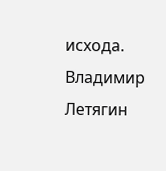исхода.
Владимир Летягин